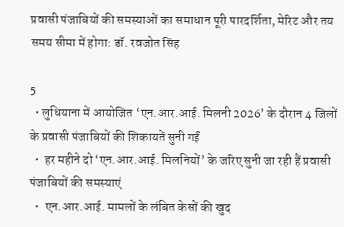प्रवासी पंजाबियों की समस्याओं का समाधान पूरी पारदर्शिता, मेरिट और तय समय सीमा में होगा: डॉ. रवजोत सिंह

5
  • लुधियाना में आयोजित ‘एन.आर.आई. मिलनी 2026’ के दौरान 4 जिलों के प्रवासी पंजाबियों की शिकायतें सुनी गईं
  •  हर महीने दो ‘एन.आर.आई. मिलनियों’ के जरिए सुनी जा रही हैं प्रवासी पंजाबियों की समस्याएं
  •  एन.आर.आई. मामलों के लंबित केसों की खुद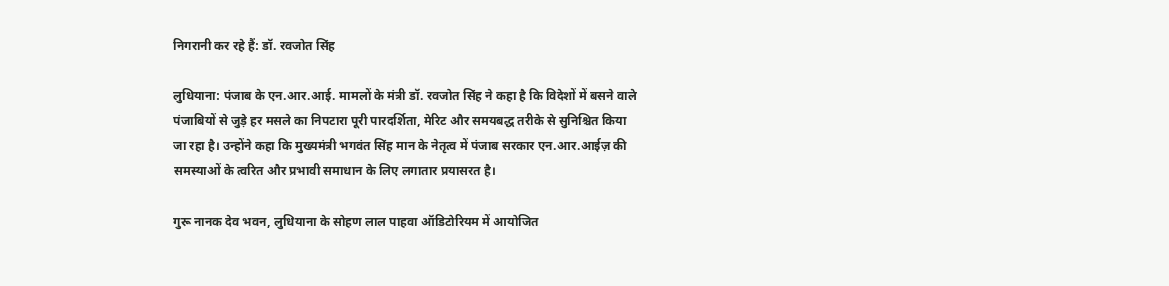निगरानी कर रहे हैं: डॉ. रवजोत सिंह

लुधियाना: पंजाब के एन.आर.आई. मामलों के मंत्री डॉ. रवजोत सिंह ने कहा है कि विदेशों में बसने वाले पंजाबियों से जुड़े हर मसले का निपटारा पूरी पारदर्शिता, मेरिट और समयबद्ध तरीके से सुनिश्चित किया जा रहा है। उन्होंने कहा कि मुख्यमंत्री भगवंत सिंह मान के नेतृत्व में पंजाब सरकार एन.आर.आईज़ की समस्याओं के त्वरित और प्रभावी समाधान के लिए लगातार प्रयासरत है।

गुरू नानक देव भवन, लुधियाना के सोहण लाल पाहवा ऑडिटोरियम में आयोजित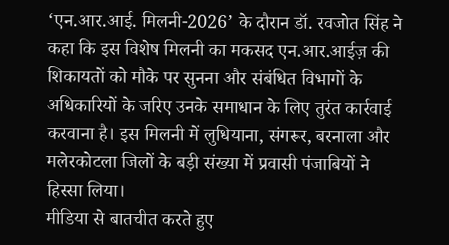‘एन.आर.आई. मिलनी-2026’ के दौरान डॉ. रवजोत सिंह ने कहा कि इस विशेष मिलनी का मकसद एन.आर.आईज़ की शिकायतों को मौके पर सुनना और संबंधित विभागों के अधिकारियों के जरिए उनके समाधान के लिए तुरंत कार्रवाई करवाना है। इस मिलनी में लुधियाना, संगरूर, बरनाला और मलेरकोटला जिलों के बड़ी संख्या में प्रवासी पंजाबियों ने हिस्सा लिया।
मीडिया से बातचीत करते हुए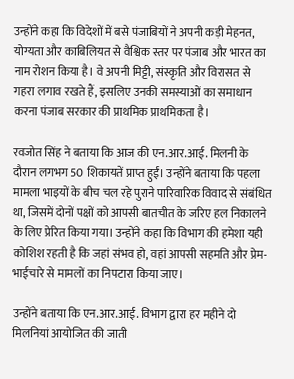उन्होंने कहा कि विदेशों में बसे पंजाबियों ने अपनी कड़ी मेहनत, योग्यता और काबिलियत से वैश्विक स्तर पर पंजाब और भारत का नाम रोशन किया है। वे अपनी मिट्टी, संस्कृति और विरासत से गहरा लगाव रखते हैं, इसलिए उनकी समस्याओं का समाधान करना पंजाब सरकार की प्राथमिक प्राथमिकता है।

रवजोत सिंह ने बताया कि आज की एन.आर.आई. मिलनी के दौरान लगभग 50 शिकायतें प्राप्त हुईं। उन्होंने बताया कि पहला मामला भाइयों के बीच चल रहे पुराने पारिवारिक विवाद से संबंधित था, जिसमें दोनों पक्षों को आपसी बातचीत के जरिए हल निकालने के लिए प्रेरित किया गया। उन्होंने कहा कि विभाग की हमेशा यही कोशिश रहती है कि जहां संभव हो, वहां आपसी सहमति और प्रेम-भाईचारे से मामलों का निपटारा किया जाए।

उन्होंने बताया कि एन.आर.आई. विभाग द्वारा हर महीने दो मिलनियां आयोजित की जाती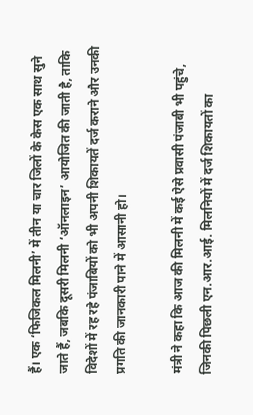हैं। एक ‘फिजिकल मिलनी’ में तीन या चार जिलों के केस एक साथ सुने जाते हैं, जबकि दूसरी मिलनी ‘ऑनलाइन’ आयोजित की जाती है, ताकि विदेशों में रह रहे पंजाबियों को भी अपनी शिकायतें दर्ज कराने और उनकी प्रगति की जानकारी पाने में आसानी हो।

मंत्री ने कहा कि आज की मिलनी में कई ऐसे प्रवासी पंजाबी भी पहुंचे, जिनकी पिछली एन.आर.आई. मिलनियों में दर्ज शिकायतों का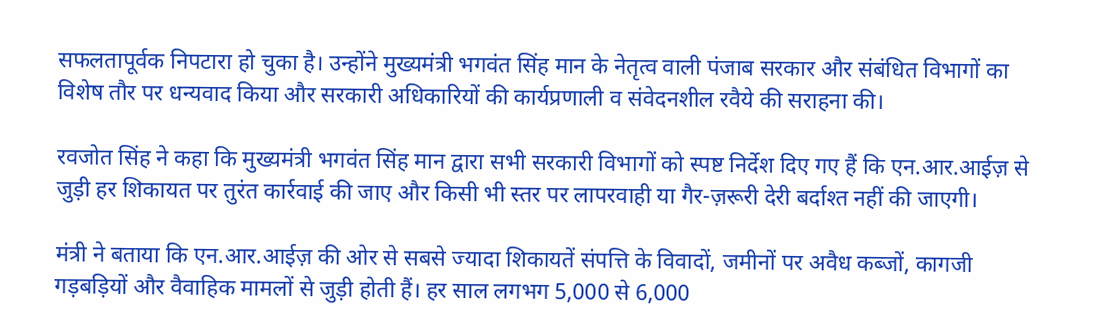सफलतापूर्वक निपटारा हो चुका है। उन्होंने मुख्यमंत्री भगवंत सिंह मान के नेतृत्व वाली पंजाब सरकार और संबंधित विभागों का विशेष तौर पर धन्यवाद किया और सरकारी अधिकारियों की कार्यप्रणाली व संवेदनशील रवैये की सराहना की।

रवजोत सिंह ने कहा कि मुख्यमंत्री भगवंत सिंह मान द्वारा सभी सरकारी विभागों को स्पष्ट निर्देश दिए गए हैं कि एन.आर.आईज़ से जुड़ी हर शिकायत पर तुरंत कार्रवाई की जाए और किसी भी स्तर पर लापरवाही या गैर-ज़रूरी देरी बर्दाश्त नहीं की जाएगी।

मंत्री ने बताया कि एन.आर.आईज़ की ओर से सबसे ज्यादा शिकायतें संपत्ति के विवादों, जमीनों पर अवैध कब्जों, कागजी गड़बड़ियों और वैवाहिक मामलों से जुड़ी होती हैं। हर साल लगभग 5,000 से 6,000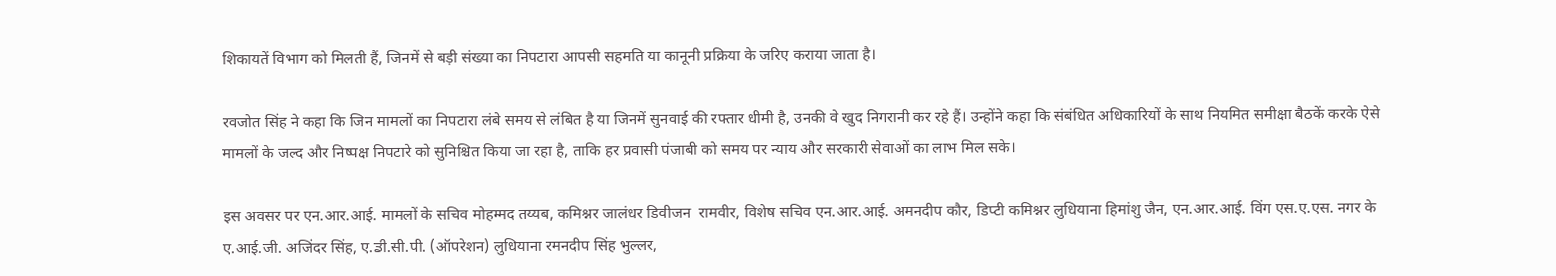शिकायतें विभाग को मिलती हैं, जिनमें से बड़ी संख्या का निपटारा आपसी सहमति या कानूनी प्रक्रिया के जरिए कराया जाता है।

रवजोत सिंह ने कहा कि जिन मामलों का निपटारा लंबे समय से लंबित है या जिनमें सुनवाई की रफ्तार धीमी है, उनकी वे खुद निगरानी कर रहे हैं। उन्होंने कहा कि संबंधित अधिकारियों के साथ नियमित समीक्षा बैठकें करके ऐसे मामलों के जल्द और निष्पक्ष निपटारे को सुनिश्चित किया जा रहा है, ताकि हर प्रवासी पंजाबी को समय पर न्याय और सरकारी सेवाओं का लाभ मिल सके।

इस अवसर पर एन.आर.आई. मामलों के सचिव मोहम्मद तय्यब, कमिश्नर जालंधर डिवीजन  रामवीर, विशेष सचिव एन.आर.आई. अमनदीप कौर, डिप्टी कमिश्नर लुधियाना हिमांशु जैन, एन.आर.आई. विंग एस.ए.एस. नगर के ए.आई.जी. अजिंदर सिंह, ए.ਡੀ.सी.पी. (ऑपरेशन) लुधियाना रमनदीप सिंह भुल्लर,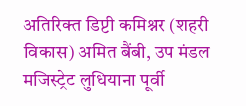अतिरिक्त डिप्टी कमिश्नर (शहरी विकास) अमित बैंबी, उप मंडल मजिस्ट्रेट लुधियाना पूर्वी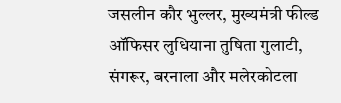जसलीन कौर भुल्लर, मुख्यमंत्री फील्ड ऑफिसर लुधियाना तुषिता गुलाटी, संगरूर, बरनाला और मलेरकोटला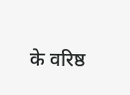के वरिष्ठ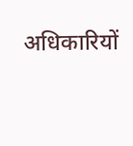अधिकारियों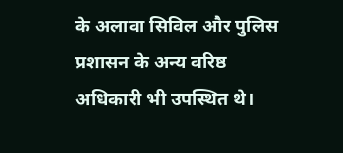के अलावा सिविल और पुलिस प्रशासन के अन्य वरिष्ठ अधिकारी भी उपस्थित थे।